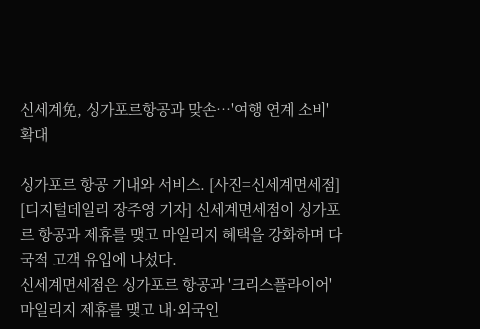신세계免, 싱가포르항공과 맞손…'여행 연계 소비' 확대

싱가포르 항공 기내와 서비스. [사진=신세계면세점]
[디지털데일리 장주영 기자] 신세계면세점이 싱가포르 항공과 제휴를 맺고 마일리지 혜택을 강화하며 다국적 고객 유입에 나섰다.
신세계면세점은 싱가포르 항공과 '크리스플라이어' 마일리지 제휴를 맺고 내·외국인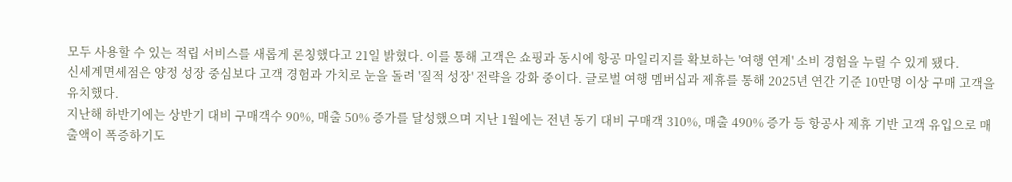모두 사용할 수 있는 적립 서비스를 새롭게 론칭했다고 21일 밝혔다. 이를 통해 고객은 쇼핑과 동시에 항공 마일리지를 확보하는 '여행 연계' 소비 경험을 누릴 수 있게 됐다.
신세계면세점은 양정 성장 중심보다 고객 경험과 가치로 눈을 돌려 '질적 성장' 전략을 강화 중이다. 글로벌 여행 멤버십과 제휴를 통해 2025년 연간 기준 10만명 이상 구매 고객을 유치했다.
지난해 하반기에는 상반기 대비 구매객수 90%, 매출 50% 증가를 달성했으며 지난 1월에는 전년 동기 대비 구매객 310%, 매출 490% 증가 등 항공사 제휴 기반 고객 유입으로 매출액이 폭증하기도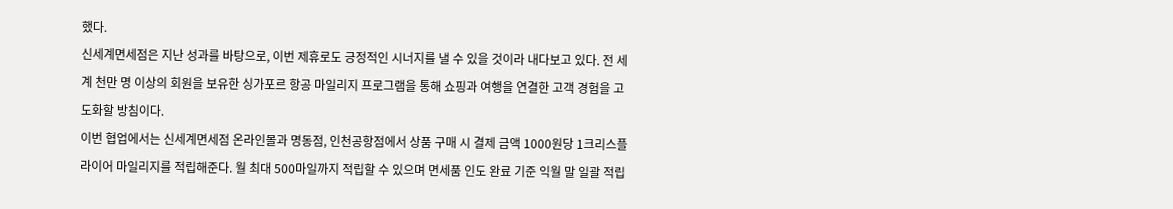했다.
신세계면세점은 지난 성과를 바탕으로, 이번 제휴로도 긍정적인 시너지를 낼 수 있을 것이라 내다보고 있다. 전 세계 천만 명 이상의 회원을 보유한 싱가포르 항공 마일리지 프로그램을 통해 쇼핑과 여행을 연결한 고객 경험을 고도화할 방침이다.
이번 협업에서는 신세계면세점 온라인몰과 명동점, 인천공항점에서 상품 구매 시 결제 금액 1000원당 1크리스플라이어 마일리지를 적립해준다. 월 최대 500마일까지 적립할 수 있으며 면세품 인도 완료 기준 익월 말 일괄 적립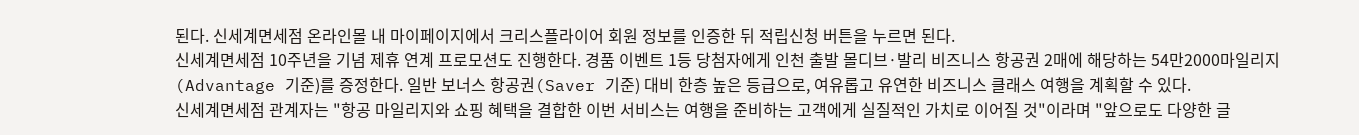된다. 신세계면세점 온라인몰 내 마이페이지에서 크리스플라이어 회원 정보를 인증한 뒤 적립신청 버튼을 누르면 된다.
신세계면세점 10주년을 기념 제휴 연계 프로모션도 진행한다. 경품 이벤트 1등 당첨자에게 인천 출발 몰디브·발리 비즈니스 항공권 2매에 해당하는 54만2000마일리지(Advantage 기준)를 증정한다. 일반 보너스 항공권(Saver 기준) 대비 한층 높은 등급으로, 여유롭고 유연한 비즈니스 클래스 여행을 계획할 수 있다.
신세계면세점 관계자는 "항공 마일리지와 쇼핑 혜택을 결합한 이번 서비스는 여행을 준비하는 고객에게 실질적인 가치로 이어질 것"이라며 "앞으로도 다양한 글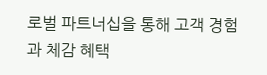로벌 파트너십을 통해 고객 경험과 체감 혜택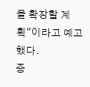을 확장할 계획"이라고 예고했다.
증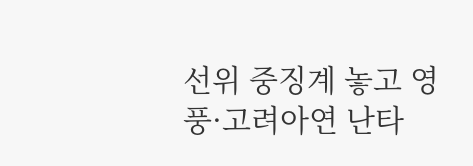선위 중징계 놓고 영풍·고려아연 난타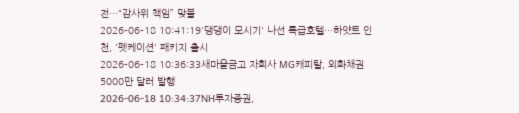전…“감사위 책임” 맞불
2026-06-18 10:41:19'댕댕이 모시기' 나선 특급호텔…하얏트 인천, '펫케이션' 패키지 출시
2026-06-18 10:36:33새마을금고 자회사 MG캐피탈, 외화채권 5000만 달러 발행
2026-06-18 10:34:37NH투자증권,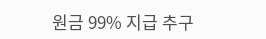원금 99% 지급 추구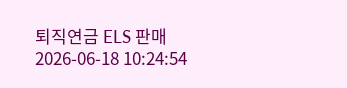퇴직연금 ELS 판매
2026-06-18 10:24:54